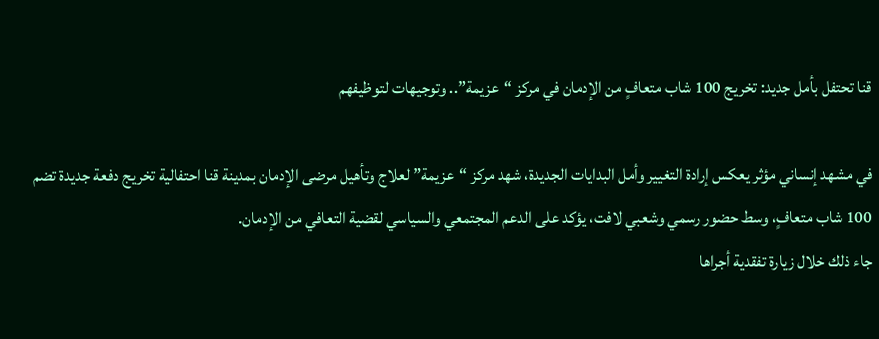قنا تحتفل بأمل جديد: تخريج 100 شاب متعافٍ من الإدمان في مركز “عزيمة”.. وتوجيهات لتوظيفهم

في مشهد إنساني مؤثر يعكس إرادة التغيير وأمل البدايات الجديدة، شهد مركز “عزيمة” لعلاج وتأهيل مرضى الإدمان بمدينة قنا احتفالية تخريج دفعة جديدة تضم 100 شاب متعافٍ، وسط حضور رسمي وشعبي لافت، يؤكد على الدعم المجتمعي والسياسي لقضية التعافي من الإدمان.
جاء ذلك خلال زيارة تفقدية أجراها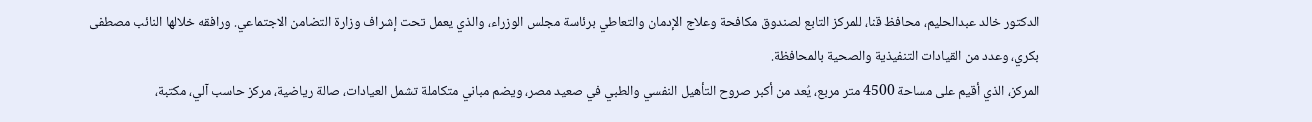الدكتور خالد عبدالحليم، محافظ قنا، للمركز التابع لصندوق مكافحة وعلاج الإدمان والتعاطي برئاسة مجلس الوزراء، والذي يعمل تحت إشراف وزارة التضامن الاجتماعي. ورافقه خلالها النائب مصطفى بكري، وعدد من القيادات التنفيذية والصحية بالمحافظة.
المركز، الذي أقيم على مساحة 4500 متر مربع، يُعد من أكبر صروح التأهيل النفسي والطبي في صعيد مصر، ويضم مباني متكاملة تشمل العيادات، صالة رياضية، مركز حاسب آلي، مكتبة،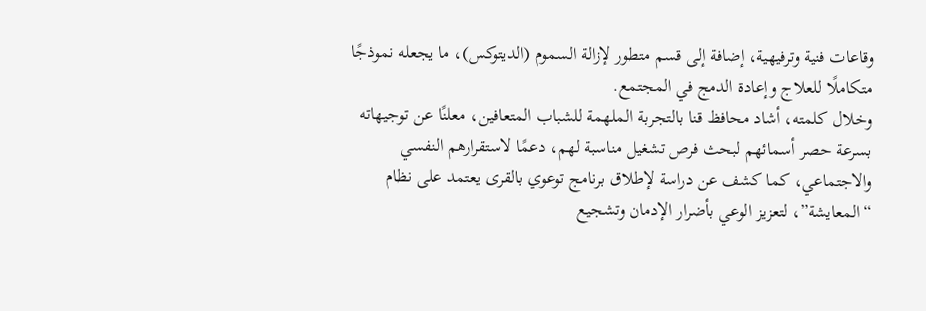وقاعات فنية وترفيهية، إضافة إلى قسم متطور لإزالة السموم (الديتوكس)، ما يجعله نموذجًا متكاملًا للعلاج وإعادة الدمج في المجتمع.
وخلال كلمته، أشاد محافظ قنا بالتجربة الملهمة للشباب المتعافين، معلنًا عن توجيهاته بسرعة حصر أسمائهم لبحث فرص تشغيل مناسبة لهم، دعمًا لاستقرارهم النفسي والاجتماعي، كما كشف عن دراسة لإطلاق برنامج توعوي بالقرى يعتمد على نظام “المعايشة”، لتعزيز الوعي بأضرار الإدمان وتشجيع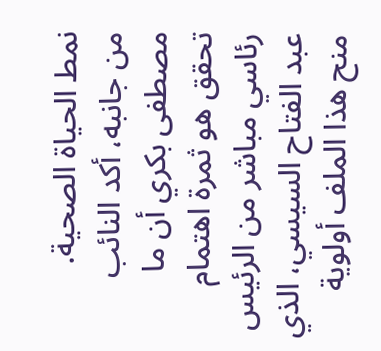نمط الحياة الصحية.
من جانبه، أكد النائب مصطفى بكري أن ما تحقق هو ثمرة اهتمام رئاسي مباشر من الرئيس عبد الفتاح السيسي، الذي منح هذا الملف أولوية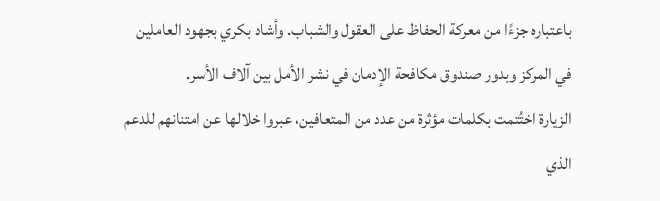باعتباره جزءًا من معركة الحفاظ على العقول والشباب. وأشاد بكري بجهود العاملين في المركز وبدور صندوق مكافحة الإدمان في نشر الأمل بين آلاف الأسر.
الزيارة اختُتمت بكلمات مؤثرة من عدد من المتعافين، عبروا خلالها عن امتنانهم للدعم الذي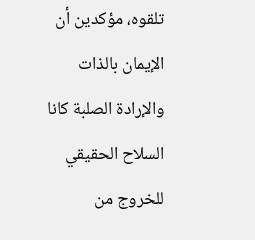تلقوه، مؤكدين أن الإيمان بالذات والإرادة الصلبة كانا السلاح الحقيقي للخروج من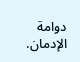دوامة الإدمان.